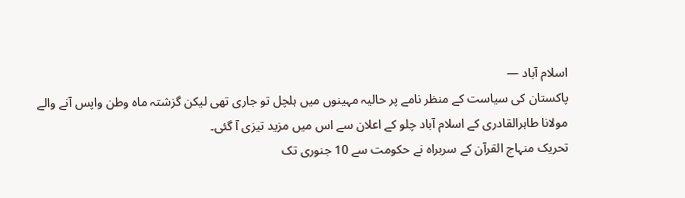اسلام آباد —
پاکستان کی سیاست کے منظر نامے پر حالیہ مہینوں میں ہلچل تو جاری تھی لیکن گزشتہ ماہ وطن واپس آنے والے مولانا طاہرالقادری کے اسلام آباد چلو کے اعلان سے اس میں مزید تیزی آ گئی۔
تحریک منہاج القرآن کے سربراہ نے حکومت سے 10 جنوری تک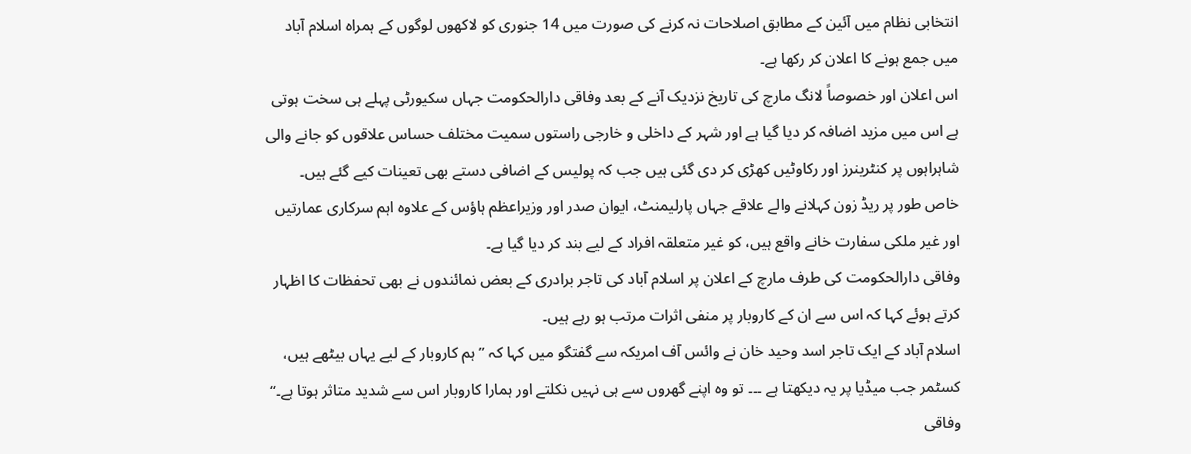انتخابی نظام میں آئین کے مطابق اصلاحات نہ کرنے کی صورت میں 14 جنوری کو لاکھوں لوگوں کے ہمراہ اسلام آباد میں جمع ہونے کا اعلان کر رکھا ہے۔
اس اعلان اور خصوصاً لانگ مارچ کی تاریخ نزدیک آنے کے بعد وفاقی دارالحکومت جہاں سکیورٹی پہلے ہی سخت ہوتی ہے اس میں مزید اضافہ کر دیا گیا ہے اور شہر کے داخلی و خارجی راستوں سمیت مختلف حساس علاقوں کو جانے والی شاہراہوں پر کنٹرینرز اور رکاوٹیں کھڑی کر دی گئی ہیں جب کہ پولیس کے اضافی دستے بھی تعینات کیے گئے ہیں۔
خاص طور پر ریڈ زون کہلانے والے علاقے جہاں پارلیمنٹ، ایوان صدر اور وزیراعظم ہاؤس کے علاوہ اہم سرکاری عمارتیں اور غیر ملکی سفارت خانے واقع ہیں، کو غیر متعلقہ افراد کے لیے بند کر دیا گیا ہے۔
وفاقی دارالحکومت کی طرف مارچ کے اعلان پر اسلام آباد کی تاجر برادری کے بعض نمائندوں نے بھی تحفظات کا اظہار کرتے ہوئے کہا کہ اس سے ان کے کاروبار پر منفی اثرات مرتب ہو رہے ہیں۔
اسلام آباد کے ایک تاجر اسد وحید خان نے وائس آف امریکہ سے گفتگو میں کہا کہ ’’ہم کاروبار کے لیے یہاں بیٹھے ہیں، کسٹمر جب میڈیا پر یہ دیکھتا ہے ۔۔۔ تو وہ اپنے گھروں سے ہی نہیں نکلتے اور ہمارا کاروبار اس سے شدید متاثر ہوتا ہے۔‘‘
وفاقی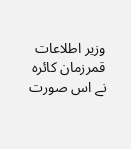وزیر اطلاعات قمرزمان کائرہ نے اس صورت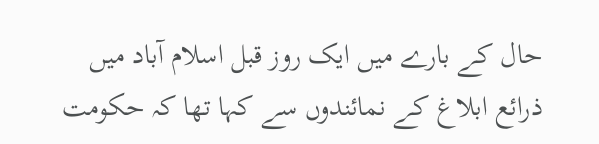حال کے بارے میں ایک روز قبل اسلام آباد میں ذرائع ابلاغ کے نمائندوں سے کہا تھا کہ حکومت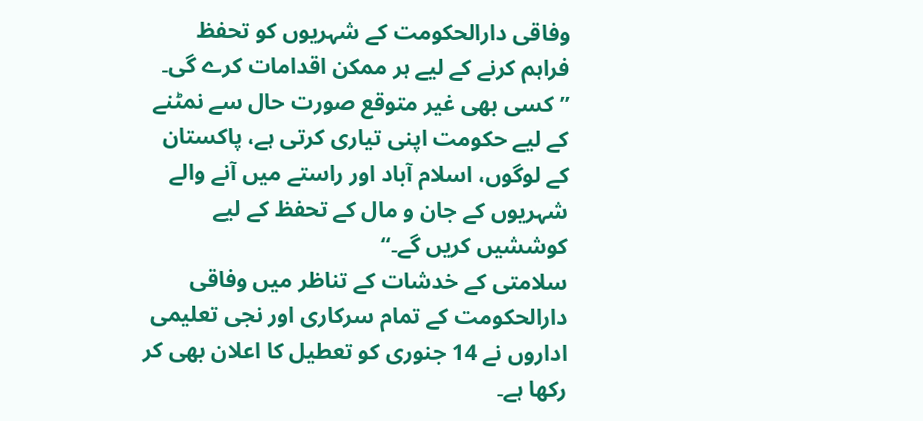وفاقی دارالحکومت کے شہریوں کو تحفظ فراہم کرنے کے لیے ہر ممکن اقدامات کرے گی۔
’’کسی بھی غیر متوقع صورت حال سے نمٹنے کے لیے حکومت اپنی تیاری کرتی ہے، پاکستان کے لوگوں، اسلام آباد اور راستے میں آنے والے شہریوں کے جان و مال کے تحفظ کے لیے کوششیں کریں گے۔‘‘
سلامتی کے خدشات کے تناظر میں وفاقی دارالحکومت کے تمام سرکاری اور نجی تعلیمی اداروں نے 14 جنوری کو تعطیل کا اعلان بھی کر رکھا ہے۔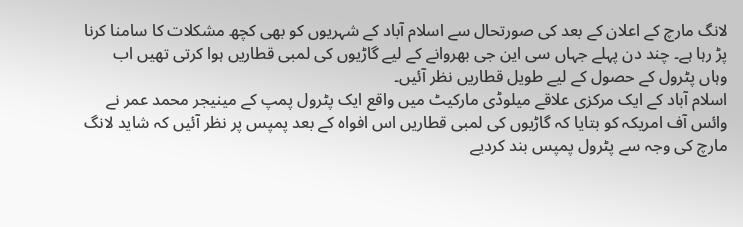لانگ مارچ کے اعلان کے بعد کی صورتحال سے اسلام آباد کے شہریوں کو بھی کچھ مشکلات کا سامنا کرنا پڑ رہا ہے۔ چند دن پہلے جہاں سی این جی بھروانے کے لیے گاڑیوں کی لمبی قطاریں ہوا کرتی تھیں اب وہاں پٹرول کے حصول کے لیے طویل قطاریں نظر آئیں۔
اسلام آباد کے ایک مرکزی علاقے میلوڈی مارکیٹ میں واقع ایک پٹرول پمپ کے مینیجر محمد عمر نے وائس آف امریکہ کو بتایا کہ گاڑیوں کی لمبی قطاریں اس افواہ کے بعد پمپس پر نظر آئیں کہ شاید لانگ مارچ کی وجہ سے پٹرول پمپس بند کردیے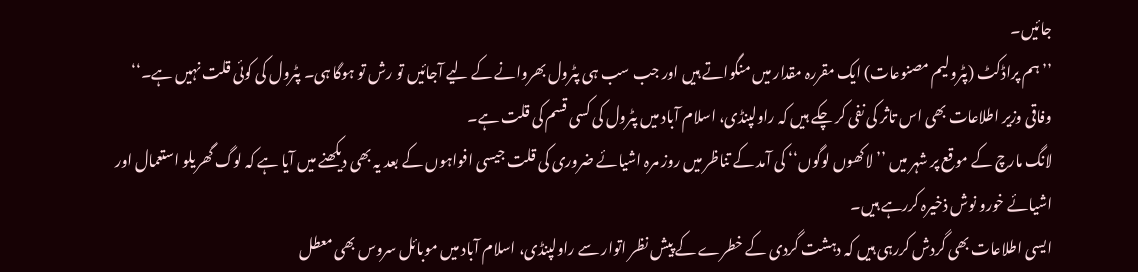جائیں۔
’’ ہم پراڈکٹ (پٹرولیم مصنوعات) ایک مقررہ مقدار میں منگواتے ہیں اور جب سب ہی پٹرول بھروانے کے لیے آجائیں تو رش تو ہوگا ہی۔ پٹرول کی کوئی قلت نہیں ہے۔‘‘
وفاقی وزیر اطلاعات بھی اس تاثر کی نفی کر چکے ہیں کہ راولپنڈی، اسلام آباد میں پٹرول کی کسی قسم کی قلت ہے۔
لانگ مارچ کے موقع پر شہر میں ’’لاکھوں لوگوں‘‘ کی آمد کے تناظر میں روز مرہ اشیائے ضروری کی قلت جیسی افواہوں کے بعد یہ بھی دیکھنے میں آیا ہے کہ لوگ گھریلو استعمال اور اشیائے خورو نوش ذخیرہ کررہے ہیں۔
ایسی اطلاعات بھی گردش کررہی ہیں کہ دہشت گردی کے خطرے کے پیش نظر اتوار سے راولپنڈی، اسلام آباد میں موبائل سروس بھی معطل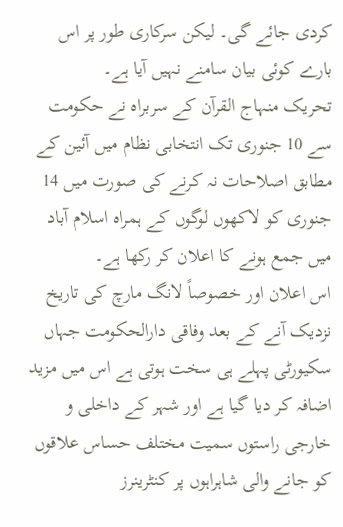کردی جائے گی۔ لیکن سرکاری طور پر اس بارے کوئی بیان سامنے نہیں آیا ہے۔
تحریک منہاج القرآن کے سربراہ نے حکومت سے 10 جنوری تک انتخابی نظام میں آئین کے مطابق اصلاحات نہ کرنے کی صورت میں 14 جنوری کو لاکھوں لوگوں کے ہمراہ اسلام آباد میں جمع ہونے کا اعلان کر رکھا ہے۔
اس اعلان اور خصوصاً لانگ مارچ کی تاریخ نزدیک آنے کے بعد وفاقی دارالحکومت جہاں سکیورٹی پہلے ہی سخت ہوتی ہے اس میں مزید اضافہ کر دیا گیا ہے اور شہر کے داخلی و خارجی راستوں سمیت مختلف حساس علاقوں کو جانے والی شاہراہوں پر کنٹرینرز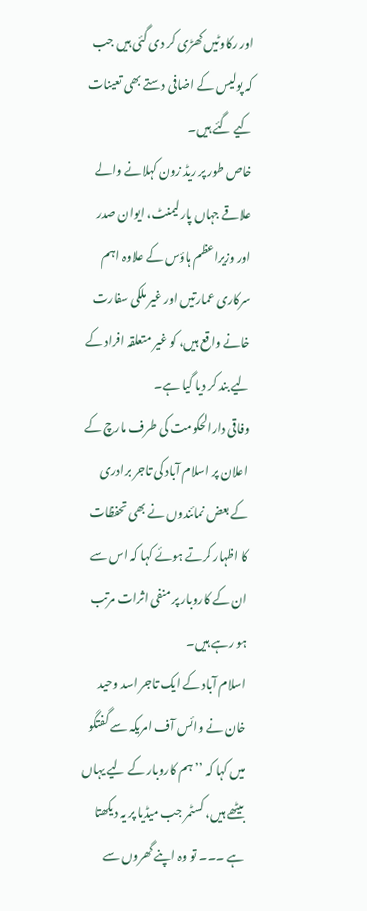اور رکاوٹیں کھڑی کر دی گئی ہیں جب کہ پولیس کے اضافی دستے بھی تعینات کیے گئے ہیں۔
خاص طور پر ریڈ زون کہلانے والے علاقے جہاں پارلیمنٹ، ایوان صدر اور وزیراعظم ہاؤس کے علاوہ اہم سرکاری عمارتیں اور غیر ملکی سفارت خانے واقع ہیں، کو غیر متعلقہ افراد کے لیے بند کر دیا گیا ہے۔
وفاقی دارالحکومت کی طرف مارچ کے اعلان پر اسلام آباد کی تاجر برادری کے بعض نمائندوں نے بھی تحفظات کا اظہار کرتے ہوئے کہا کہ اس سے ان کے کاروبار پر منفی اثرات مرتب ہو رہے ہیں۔
اسلام آباد کے ایک تاجر اسد وحید خان نے وائس آف امریکہ سے گفتگو میں کہا کہ ’’ہم کاروبار کے لیے یہاں بیٹھے ہیں، کسٹمر جب میڈیا پر یہ دیکھتا ہے ۔۔۔ تو وہ اپنے گھروں سے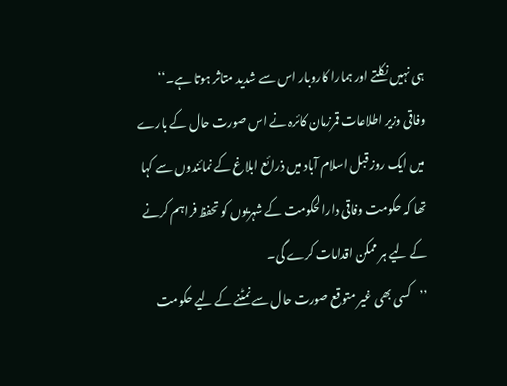ہی نہیں نکلتے اور ہمارا کاروبار اس سے شدید متاثر ہوتا ہے۔‘‘
وفاقی وزیر اطلاعات قمرزمان کائرہ نے اس صورت حال کے بارے میں ایک روز قبل اسلام آباد میں ذرائع ابلاغ کے نمائندوں سے کہا تھا کہ حکومت وفاقی دارالحکومت کے شہریوں کو تحفظ فراہم کرنے کے لیے ہر ممکن اقدامات کرے گی۔
’’کسی بھی غیر متوقع صورت حال سے نمٹنے کے لیے حکومت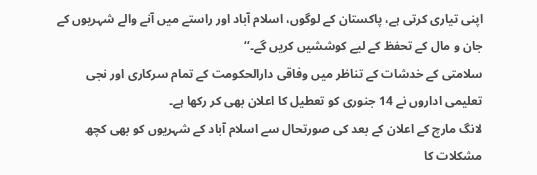اپنی تیاری کرتی ہے، پاکستان کے لوگوں، اسلام آباد اور راستے میں آنے والے شہریوں کے جان و مال کے تحفظ کے لیے کوششیں کریں گے۔‘‘
سلامتی کے خدشات کے تناظر میں وفاقی دارالحکومت کے تمام سرکاری اور نجی تعلیمی اداروں نے 14 جنوری کو تعطیل کا اعلان بھی کر رکھا ہے۔
لانگ مارچ کے اعلان کے بعد کی صورتحال سے اسلام آباد کے شہریوں کو بھی کچھ مشکلات کا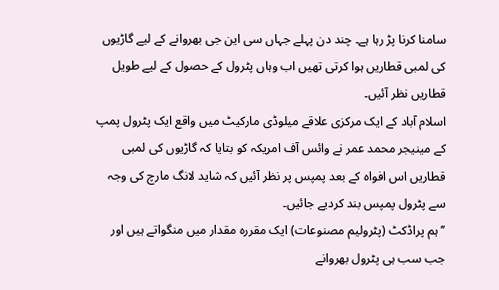سامنا کرنا پڑ رہا ہے۔ چند دن پہلے جہاں سی این جی بھروانے کے لیے گاڑیوں کی لمبی قطاریں ہوا کرتی تھیں اب وہاں پٹرول کے حصول کے لیے طویل قطاریں نظر آئیں۔
اسلام آباد کے ایک مرکزی علاقے میلوڈی مارکیٹ میں واقع ایک پٹرول پمپ کے مینیجر محمد عمر نے وائس آف امریکہ کو بتایا کہ گاڑیوں کی لمبی قطاریں اس افواہ کے بعد پمپس پر نظر آئیں کہ شاید لانگ مارچ کی وجہ سے پٹرول پمپس بند کردیے جائیں۔
’’ ہم پراڈکٹ (پٹرولیم مصنوعات) ایک مقررہ مقدار میں منگواتے ہیں اور جب سب ہی پٹرول بھروانے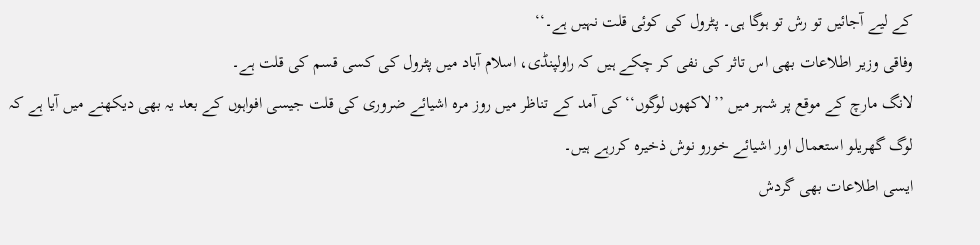کے لیے آجائیں تو رش تو ہوگا ہی۔ پٹرول کی کوئی قلت نہیں ہے۔‘‘
وفاقی وزیر اطلاعات بھی اس تاثر کی نفی کر چکے ہیں کہ راولپنڈی، اسلام آباد میں پٹرول کی کسی قسم کی قلت ہے۔
لانگ مارچ کے موقع پر شہر میں ’’لاکھوں لوگوں‘‘ کی آمد کے تناظر میں روز مرہ اشیائے ضروری کی قلت جیسی افواہوں کے بعد یہ بھی دیکھنے میں آیا ہے کہ لوگ گھریلو استعمال اور اشیائے خورو نوش ذخیرہ کررہے ہیں۔
ایسی اطلاعات بھی گردش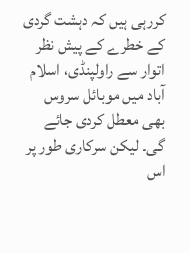کررہی ہیں کہ دہشت گردی کے خطرے کے پیش نظر اتوار سے راولپنڈی، اسلام آباد میں موبائل سروس بھی معطل کردی جائے گی۔ لیکن سرکاری طور پر اس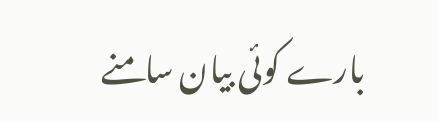بارے کوئی بیان سامنے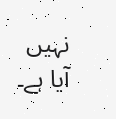نہیں آیا ہے۔